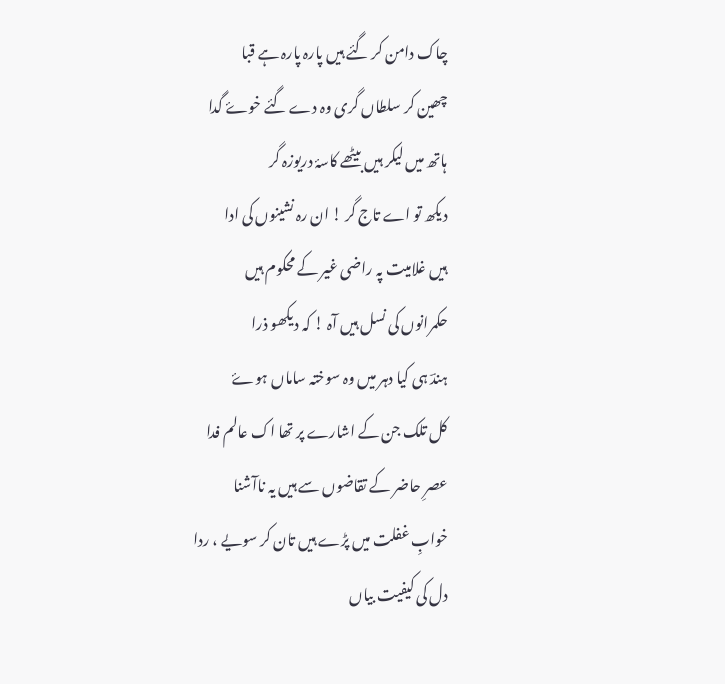چاک دامن کر گئے ہیں پارہ پارہ ہے قبا
چھین کر سلطاں گری وہ دے گئے خوۓ گدا
ہاتھ میں لیکر ہیں بیٹھے کاسۂ دریوزہ گر
دیکھ تو اے تاج گر ! ان رہ نشینوں کی ادا
ہیں غلامیت پہ راضی غیر کے محکوم ہیں
حکمرانوں کی نسل ہیں آہ ! کہ دیکھو ذرا
ہندؔ ہی کیا دہر میں وہ سوختہ ساماں ہوۓ
کل تلک جن کے اشارے پر تھا اک عالم فدا
عصرِ حاضر کے تقاضوں سے ہیں یہ ناآشنا
خوابِ غفلت میں پڑے ہیں تان کر سویے ، ردا
دل کی کیفیت بیاں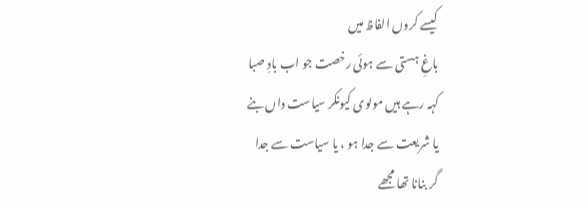کیسے کروں الفاظ میں
باغِ ہستی سے ہوئی رخصت جو اب بادِ صبا
کہہ رہے ہیں مولوی کیونکر سیاست داں بنے
یا شریعت سے جدا ہو ، یا سیاست سے جدا
گر بنانا تھا مجھے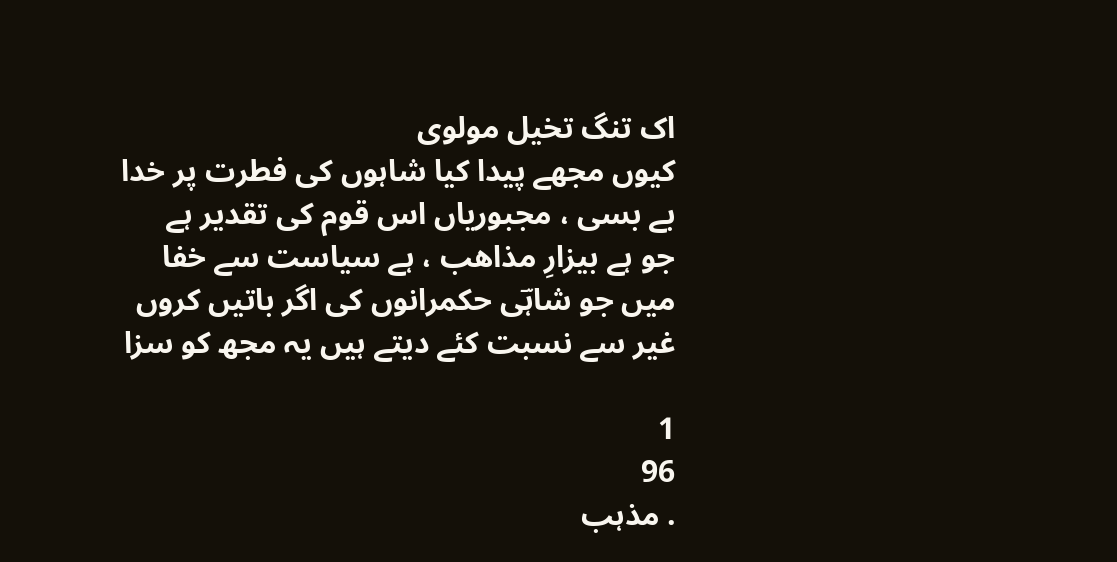اک تنگ تخیل مولوی
کیوں مجھے پیدا کیا شاہوں کی فطرت پر خدا
بے بسی ، مجبوریاں اس قوم کی تقدیر ہے
جو ہے بیزارِ مذاھب ، ہے سیاست سے خفا
میں جو شاہؔی حکمرانوں کی اگر باتیں کروں
غیر سے نسبت کئے دیتے ہیں یہ مجھ کو سزا

1
96
. مذہب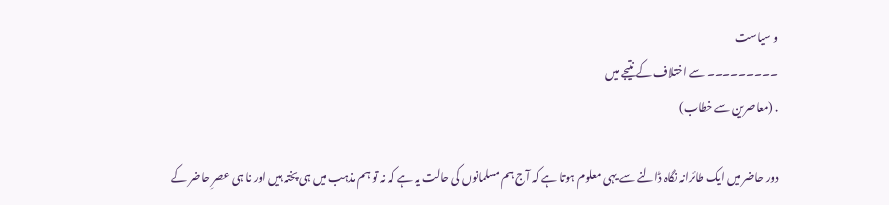و سیاست
۔۔۔۔۔۔۔۔۔ سے اختلاف کے نتیجے میں
. (معاصرین سے خطاب)

دور حاضر میں ایک طائرانہ نگاہ ڈالنے سے یہی معلوم ہوتا ہے کہ آج ہم مسلمانوں کی حالت یہ ہے کہ نہ تو ہم مذہب میں ہی پختہ ہیں اور نا ہی عصرِ حاضر کے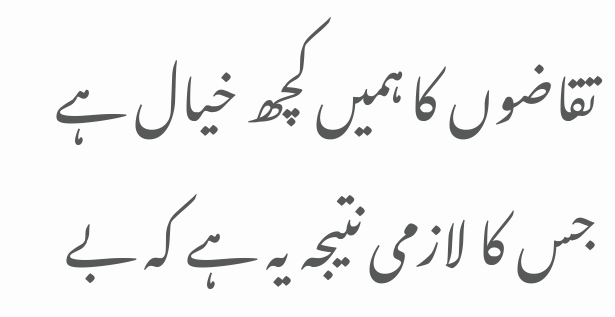تقاضوں کا ہمیں کچھ خیال ہے جس کا لازمی نتیجہ یہ ہے کہ بے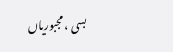بسی ، مجبوریاں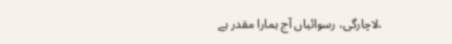،لاچارگی، رسوائیاں آج ہمارا مقدر ہے